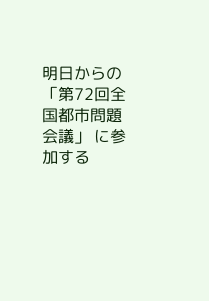明日からの 「第72回全国都市問題会議」 に参加する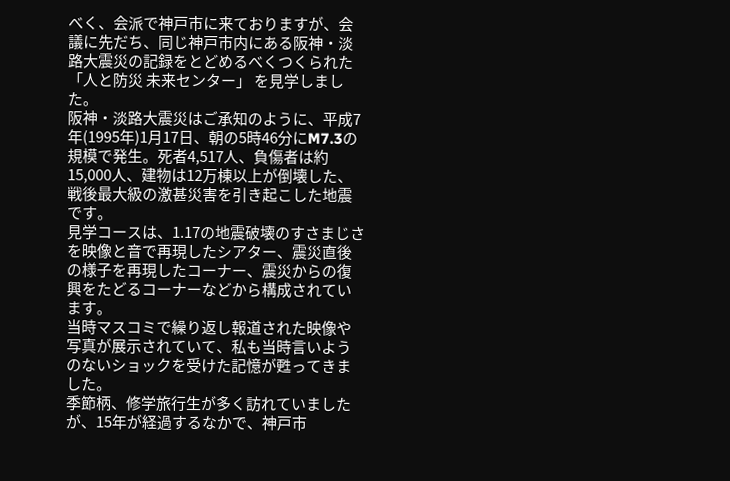べく、会派で神戸市に来ておりますが、会議に先だち、同じ神戸市内にある阪神・淡路大震災の記録をとどめるべくつくられた 「人と防災 未来センター」 を見学しました。
阪神・淡路大震災はご承知のように、平成7年(1995年)1月17日、朝の5時46分にM7.3の規模で発生。死者4,517人、負傷者は約15,000人、建物は12万棟以上が倒壊した、戦後最大級の激甚災害を引き起こした地震です。
見学コースは、1.17の地震破壊のすさまじさを映像と音で再現したシアター、震災直後の様子を再現したコーナー、震災からの復興をたどるコーナーなどから構成されています。
当時マスコミで繰り返し報道された映像や写真が展示されていて、私も当時言いようのないショックを受けた記憶が甦ってきました。
季節柄、修学旅行生が多く訪れていましたが、15年が経過するなかで、神戸市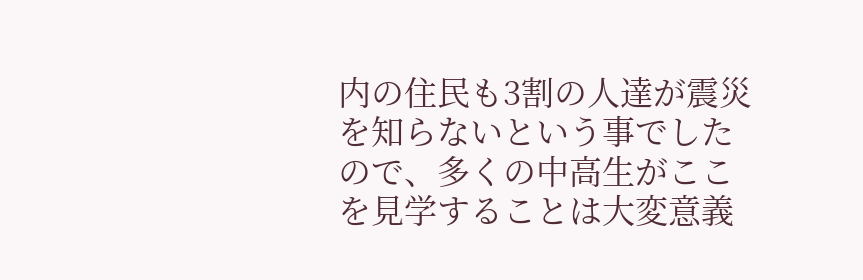内の住民も3割の人達が震災を知らないという事でしたので、多くの中高生がここを見学することは大変意義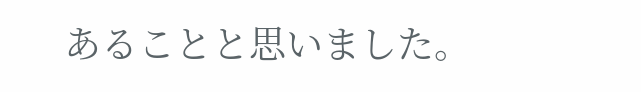あることと思いました。